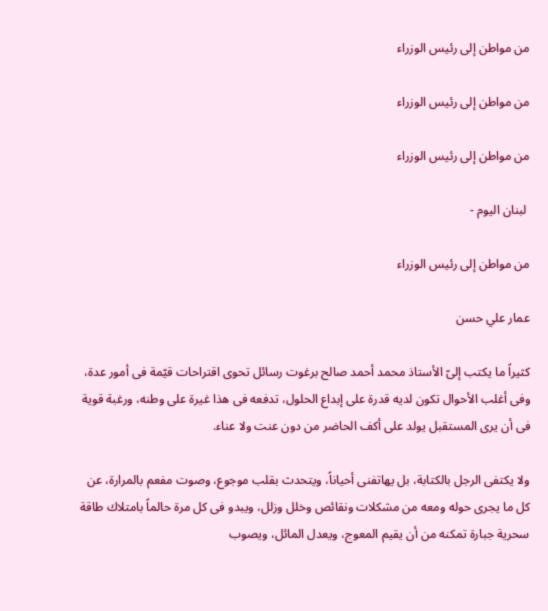من مواطن إلى رئيس الوزراء

من مواطن إلى رئيس الوزراء

من مواطن إلى رئيس الوزراء

 لبنان اليوم -

من مواطن إلى رئيس الوزراء

عمار علي حسن

كثيراً ما يكتب إلىّ الأستاذ محمد أحمد صالح برغوت رسائل تحوى اقتراحات قيّمة فى أمور عدة، وفى أغلب الأحوال تكون لديه قدرة على إبداع الحلول، تدفعه فى هذا غيرة على وطنه، ورغبة قوية فى أن يرى المستقبل يولد على أكف الحاضر من دون عنت ولا عناء.

ولا يكتفى الرجل بالكتابة، بل يهاتفنى أحياناً، ويتحدث بقلب موجوع، وصوت مفعم بالمرارة، عن كل ما يجرى حوله ومعه من مشكلات ونقائص وخلل وزلل، ويبدو فى كل مرة حالماً بامتلاك طاقة سحرية جبارة تمكنه من أن يقيم المعوج، ويعدل المائل، ويصوب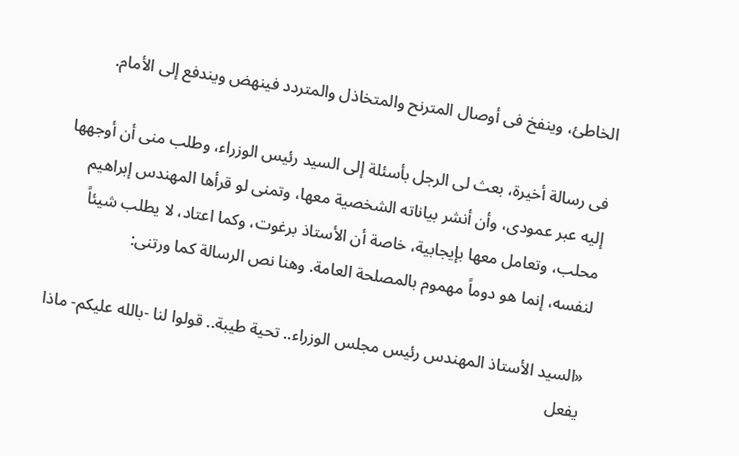الخاطئ، وينفخ فى أوصال المترنح والمتخاذل والمتردد فينهض ويندفع إلى الأمام.

فى رسالة أخيرة، بعث لى الرجل بأسئلة إلى السيد رئيس الوزراء، وطلب منى أن أوجهها إليه عبر عمودى، وأن أنشر بياناته الشخصية معها، وتمنى لو قرأها المهندس إبراهيم محلب، وتعامل معها بإيجابية، خاصة أن الأستاذ برغوت، وكما اعتاد، لا يطلب شيئاً لنفسه، إنما هو دوماً مهموم بالمصلحة العامة. وهنا نص الرسالة كما ورتنى:

«السيد الأستاذ المهندس رئيس مجلس الوزراء.. تحية طيبة.. قولوا لنا -بالله عليكم- ماذا يفعل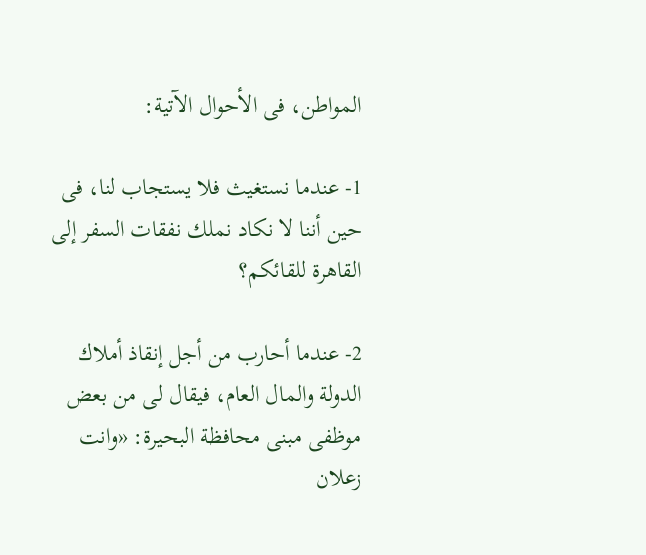المواطن، فى الأحوال الآتية:

1- عندما نستغيث فلا يستجاب لنا، فى حين أننا لا نكاد نملك نفقات السفر إلى القاهرة للقائكم؟

2- عندما أحارب من أجل إنقاذ أملاك الدولة والمال العام، فيقال لى من بعض موظفى مبنى محافظة البحيرة: «وانت زعلان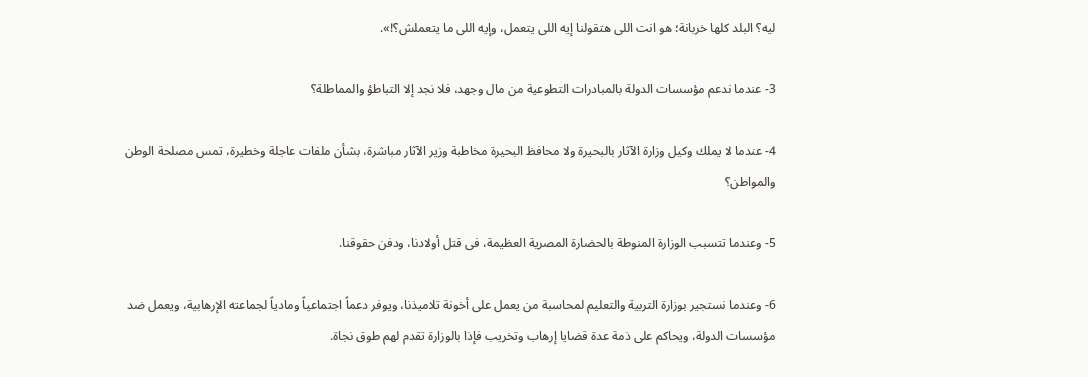ليه؟ البلد كلها خربانة؛ هو انت اللى هتقولنا إيه اللى يتعمل، وإيه اللى ما يتعملش؟!».

3- عندما ندعم مؤسسات الدولة بالمبادرات التطوعية من مال وجهد، فلا نجد إلا التباطؤ والمماطلة؟

4- عندما لا يملك وكيل وزارة الآثار بالبحيرة ولا محافظ البحيرة مخاطبة وزير الآثار مباشرة، بشأن ملفات عاجلة وخطيرة، تمس مصلحة الوطن والمواطن؟

5- وعندما تتسبب الوزارة المنوطة بالحضارة المصرية العظيمة، فى قتل أولادنا، ودفن حقوقنا.

6- وعندما نستجير بوزارة التربية والتعليم لمحاسبة من يعمل على أخونة تلاميذنا، ويوفر دعماً اجتماعياً ومادياً لجماعته الإرهابية، ويعمل ضد مؤسسات الدولة، ويحاكم على ذمة عدة قضايا إرهاب وتخريب فإذا بالوزارة تقدم لهم طوق نجاة.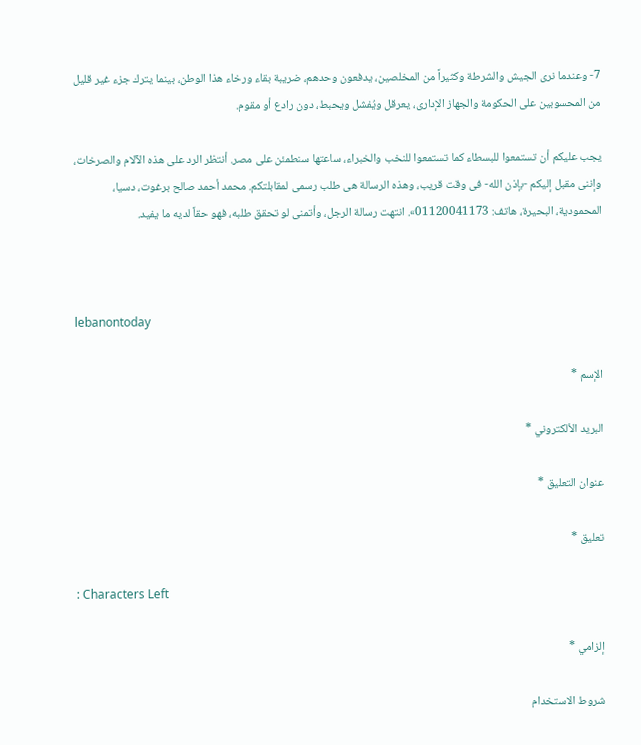7- وعندما نرى الجيش والشرطة وكثيراً من المخلصين، يدفعون وحدهم، ضريبة بقاء ورخاء هذا الوطن، بينما يترك جزء غير قليل من المحسوبين على الحكومة والجهاز الإدارى، يعرقل ويُفشل ويحبط، دون رادع أو مقوم.

يجب عليكم أن تستمعوا للبسطاء كما تستمعوا للنخب والخبراء، ساعتها سنطمئن على مصر. أنتظر الرد على هذه الآلام والصرخات، وإننى مقبل إليكم -بإذن الله- فى وقت قريب، وهذه الرسالة هى طلب رسمى لمقابلتكم. محمد أحمد صالح برغوت، دسيا، المحمودية، البحيرة، هاتف: 01120041173». انتهت رسالة الرجل، وأتمنى لو تحقق طلبه، فهو حقاً لديه ما يفيد.



lebanontoday

الإسم *

البريد الألكتروني *

عنوان التعليق *

تعليق *

: Characters Left

إلزامي *

شروط الاستخدام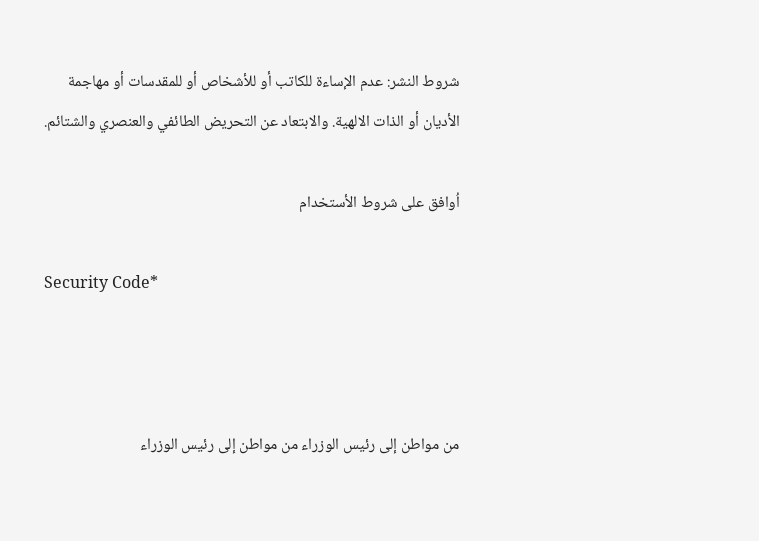شروط النشر: عدم الإساءة للكاتب أو للأشخاص أو للمقدسات أو مهاجمة الأديان أو الذات الالهية. والابتعاد عن التحريض الطائفي والعنصري والشتائم.

اُوافق على شروط الأستخدام

Security Code*



من مواطن إلى رئيس الوزراء من مواطن إلى رئيس الوزراء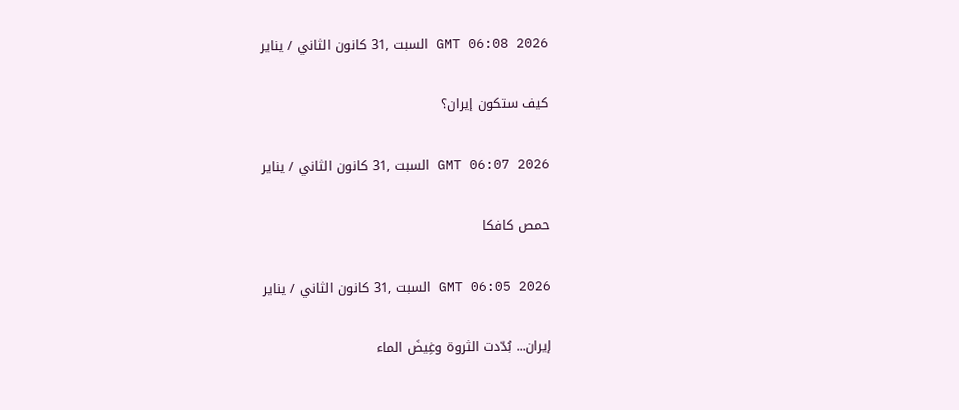GMT 06:08 2026 السبت ,31 كانون الثاني / يناير

كيف ستكون إيران؟

GMT 06:07 2026 السبت ,31 كانون الثاني / يناير

حمص كافكا

GMT 06:05 2026 السبت ,31 كانون الثاني / يناير

إيران... بُدّدت الثروة وغِيضَ الماء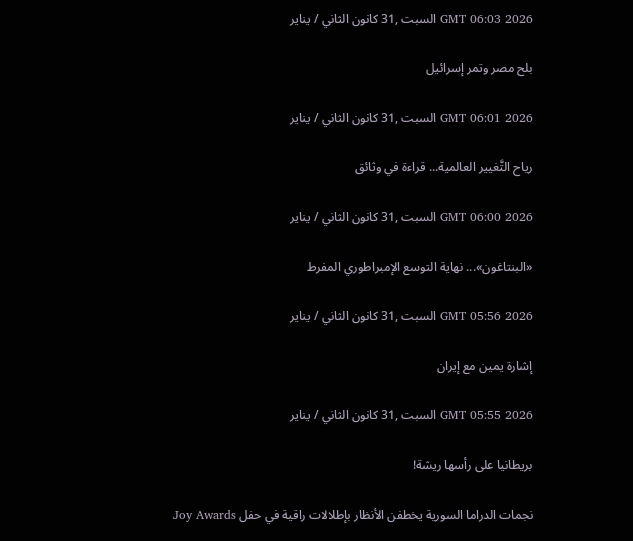GMT 06:03 2026 السبت ,31 كانون الثاني / يناير

بلح مصر وتمر إسرائيل

GMT 06:01 2026 السبت ,31 كانون الثاني / يناير

رياح التَّغيير العالمية... قراءة في وثائق

GMT 06:00 2026 السبت ,31 كانون الثاني / يناير

«البنتاغون»... نهاية التوسع الإمبراطوري المفرط

GMT 05:56 2026 السبت ,31 كانون الثاني / يناير

إشارة يمين مع إيران

GMT 05:55 2026 السبت ,31 كانون الثاني / يناير

بريطانيا على رأسها ريشة!

نجمات الدراما السورية يخطفن الأنظار بإطلالات راقية في حفل Joy Awards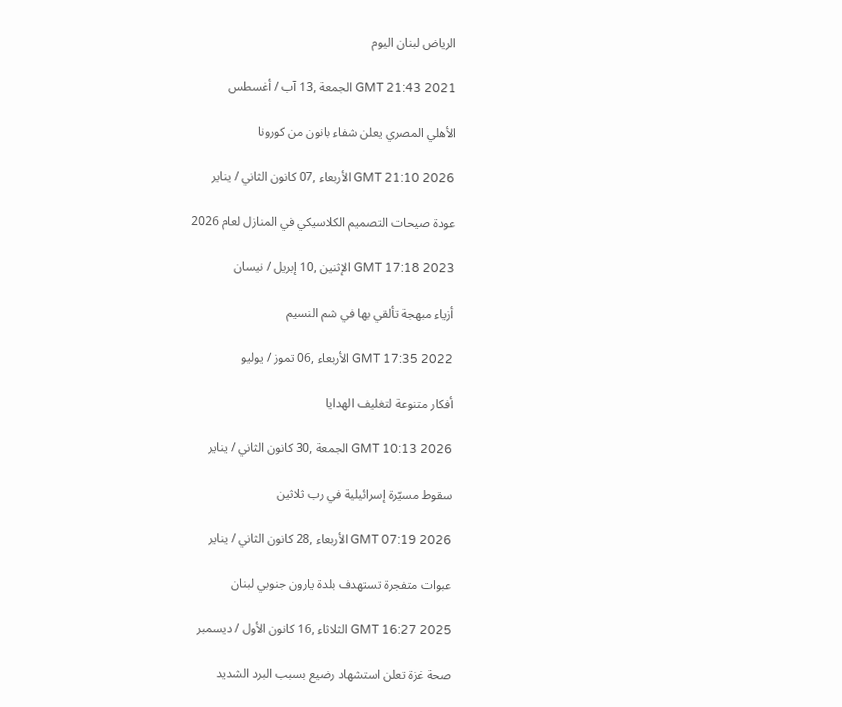الرياض لبنان اليوم

GMT 21:43 2021 الجمعة ,13 آب / أغسطس

الأهلي المصري يعلن شفاء بانون من كورونا

GMT 21:10 2026 الأربعاء ,07 كانون الثاني / يناير

عودة صيحات التصميم الكلاسيكي في المنازل لعام 2026

GMT 17:18 2023 الإثنين ,10 إبريل / نيسان

أزياء مبهجة تألقي بها في شم النسيم

GMT 17:35 2022 الأربعاء ,06 تموز / يوليو

أفكار متنوعة لتغليف الهدايا

GMT 10:13 2026 الجمعة ,30 كانون الثاني / يناير

سقوط مسيّرة إسرائيلية في رب ثلاثين

GMT 07:19 2026 الأربعاء ,28 كانون الثاني / يناير

عبوات متفجرة تستهدف بلدة يارون جنوبي لبنان

GMT 16:27 2025 الثلاثاء ,16 كانون الأول / ديسمبر

صحة غزة تعلن استشهاد رضيع بسبب البرد الشديد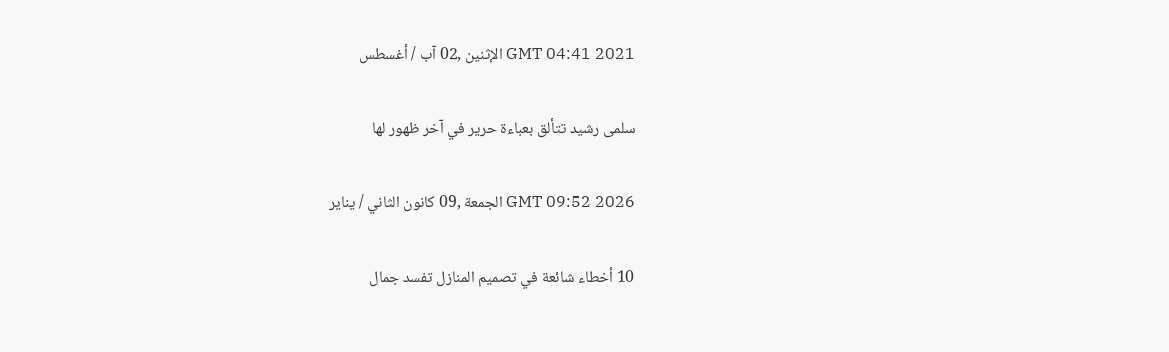GMT 04:41 2021 الإثنين ,02 آب / أغسطس

سلمى رشيد تتألق بعباءة حرير في آخر ظهور لها

GMT 09:52 2026 الجمعة ,09 كانون الثاني / يناير

10 أخطاء شائعة في تصميم المنازل تفسد جمال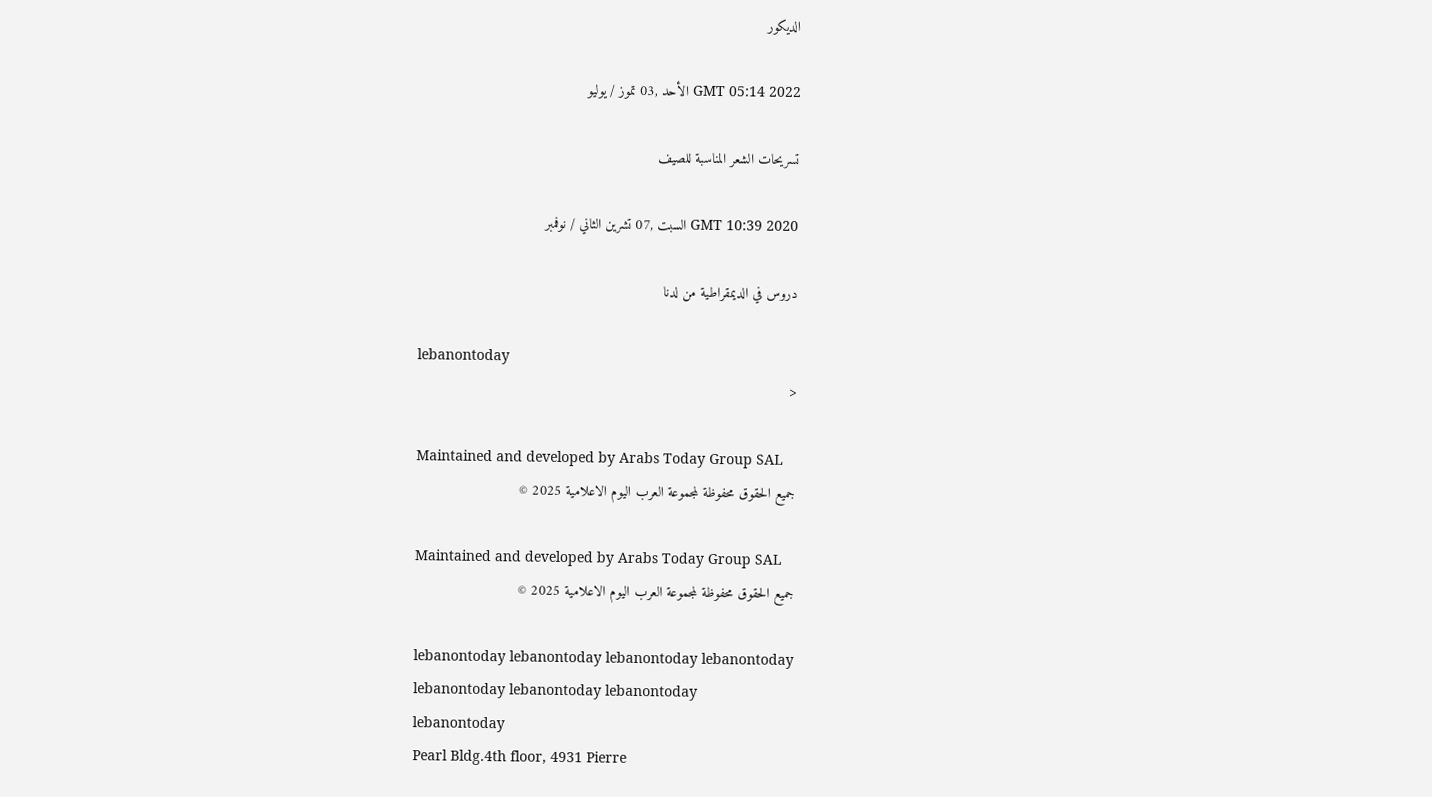الديكور

GMT 05:14 2022 الأحد ,03 تموز / يوليو

تسريحات الشعر المناسبة للصيف

GMT 10:39 2020 السبت ,07 تشرين الثاني / نوفمبر

دروس في الديمقراطية من لدنا

lebanontoday
<

Maintained and developed by Arabs Today Group SAL
جميع الحقوق محفوظة لمجموعة العرب اليوم الاعلامية 2025 ©

Maintained and developed by Arabs Today Group SAL
جميع الحقوق محفوظة لمجموعة العرب اليوم الاعلامية 2025 ©

lebanontoday lebanontoday lebanontoday lebanontoday
lebanontoday lebanontoday lebanontoday
lebanontoday
Pearl Bldg.4th floor, 4931 Pierre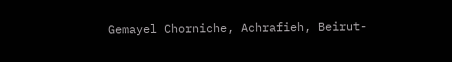Gemayel Chorniche, Achrafieh, Beirut-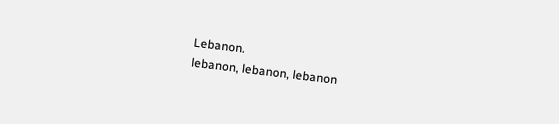Lebanon.
lebanon, lebanon, lebanon